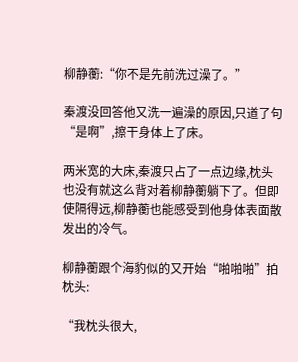柳静蘅:“你不是先前洗过澡了。”

秦渡没回答他又洗一遍澡的原因,只道了句“是啊”,擦干身体上了床。

两米宽的大床,秦渡只占了一点边缘,枕头也没有就这么背对着柳静蘅躺下了。但即使隔得远,柳静蘅也能感受到他身体表面散发出的冷气。

柳静蘅跟个海豹似的又开始“啪啪啪”拍枕头:

“我枕头很大,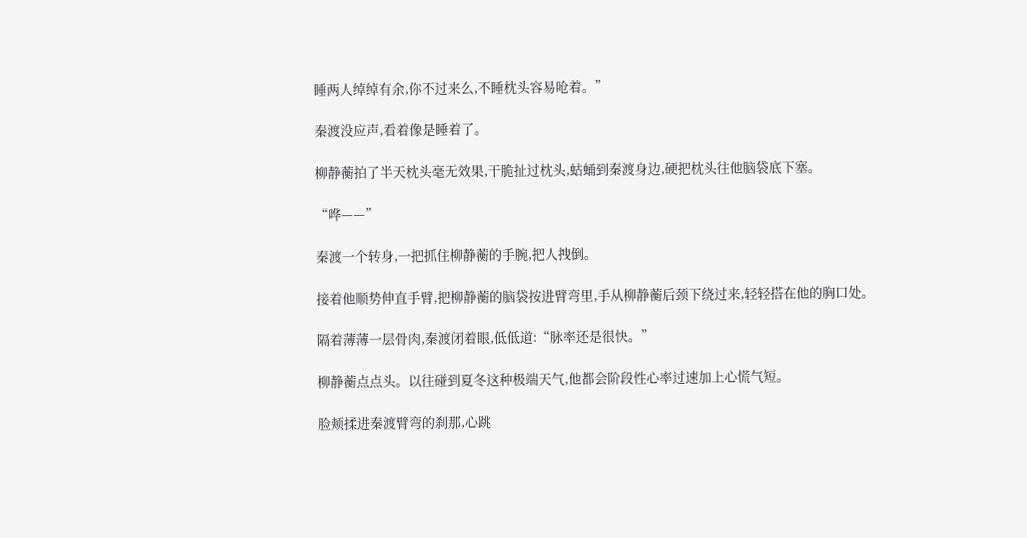睡两人绰绰有余,你不过来么,不睡枕头容易呛着。”

秦渡没应声,看着像是睡着了。

柳静蘅拍了半天枕头毫无效果,干脆扯过枕头,蛄蛹到秦渡身边,硬把枕头往他脑袋底下塞。

“哗——”

秦渡一个转身,一把抓住柳静蘅的手腕,把人拽倒。

接着他顺势伸直手臂,把柳静蘅的脑袋按进臂弯里,手从柳静蘅后颈下绕过来,轻轻搭在他的胸口处。

隔着薄薄一层骨肉,秦渡闭着眼,低低道:“脉率还是很快。”

柳静蘅点点头。以往碰到夏冬这种极端天气,他都会阶段性心率过速加上心慌气短。

脸颊揉进秦渡臂弯的刹那,心跳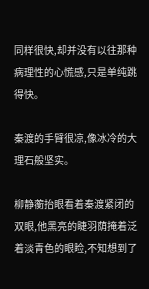同样很快,却并没有以往那种病理性的心慌感,只是单纯跳得快。

秦渡的手臂很凉,像冰冷的大理石般坚实。

柳静蘅抬眼看着秦渡紧闭的双眼,他黑亮的睫羽荫掩着泛着淡青色的眼睑,不知想到了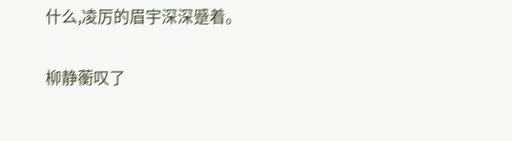什么,凌厉的眉宇深深蹙着。

柳静蘅叹了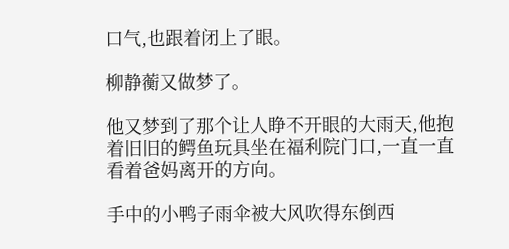口气,也跟着闭上了眼。

柳静蘅又做梦了。

他又梦到了那个让人睁不开眼的大雨天,他抱着旧旧的鳄鱼玩具坐在福利院门口,一直一直看着爸妈离开的方向。

手中的小鸭子雨伞被大风吹得东倒西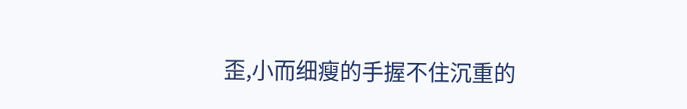歪,小而细瘦的手握不住沉重的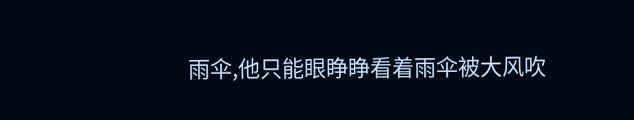雨伞,他只能眼睁睁看着雨伞被大风吹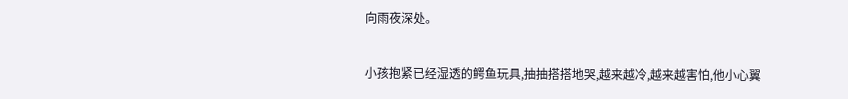向雨夜深处。

小孩抱紧已经湿透的鳄鱼玩具,抽抽搭搭地哭,越来越冷,越来越害怕,他小心翼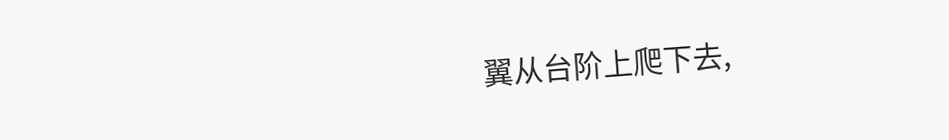翼从台阶上爬下去,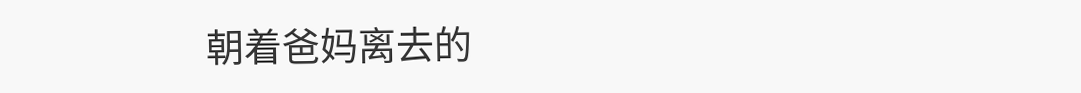朝着爸妈离去的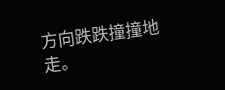方向跌跌撞撞地走。